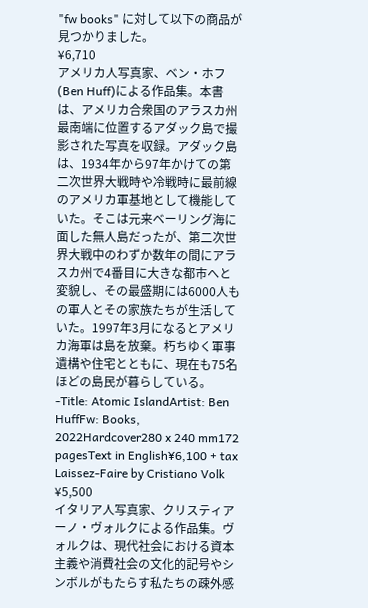"fw books" に対して以下の商品が見つかりました。
¥6,710
アメリカ人写真家、ベン・ホフ(Ben Huff)による作品集。本書は、アメリカ合衆国のアラスカ州最南端に位置するアダック島で撮影された写真を収録。アダック島は、1934年から97年かけての第二次世界大戦時や冷戦時に最前線のアメリカ軍基地として機能していた。そこは元来ベーリング海に面した無人島だったが、第二次世界大戦中のわずか数年の間にアラスカ州で4番目に大きな都市へと変貌し、その最盛期には6000人もの軍人とその家族たちが生活していた。1997年3月になるとアメリカ海軍は島を放棄。朽ちゆく軍事遺構や住宅とともに、現在も75名ほどの島民が暮らしている。-Title: Atomic IslandArtist: Ben HuffFw: Books, 2022Hardcover280 x 240 mm172 pagesText in English¥6,100 + tax
Laissez-Faire by Cristiano Volk
¥5,500
イタリア人写真家、クリスティアーノ・ヴォルクによる作品集。ヴォルクは、現代社会における資本主義や消費社会の文化的記号やシンボルがもたらす私たちの疎外感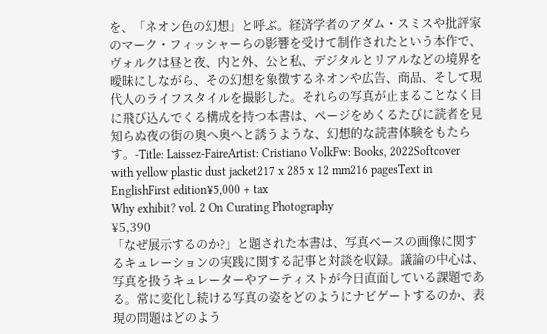を、「ネオン色の幻想」と呼ぶ。経済学者のアダム・スミスや批評家のマーク・フィッシャーらの影響を受けて制作されたという本作で、ヴォルクは昼と夜、内と外、公と私、デジタルとリアルなどの境界を曖昧にしながら、その幻想を象徴するネオンや広告、商品、そして現代人のライフスタイルを撮影した。それらの写真が止まることなく目に飛び込んでくる構成を持つ本書は、ページをめくるたびに読者を見知らぬ夜の街の奥へ奥へと誘うような、幻想的な読書体験をもたらす。-Title: Laissez-FaireArtist: Cristiano VolkFw: Books, 2022Softcover with yellow plastic dust jacket217 x 285 x 12 mm216 pagesText in EnglishFirst edition¥5,000 + tax
Why exhibit? vol. 2 On Curating Photography
¥5,390
「なぜ展示するのか?」と題された本書は、写真ベースの画像に関するキュレーションの実践に関する記事と対談を収録。議論の中心は、写真を扱うキュレーターやアーティストが今日直面している課題である。常に変化し続ける写真の姿をどのようにナビゲートするのか、表現の問題はどのよう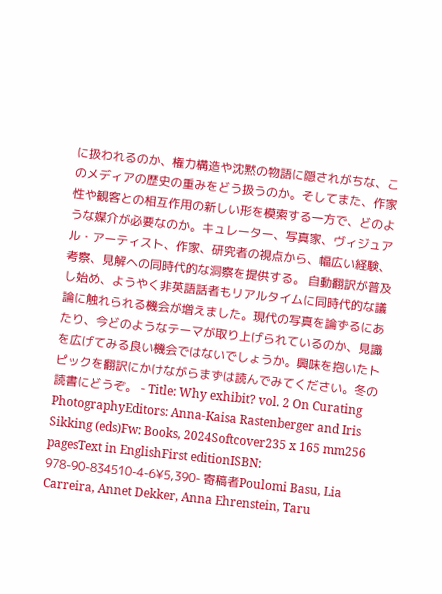に扱われるのか、権力構造や沈黙の物語に隠されがちな、このメディアの歴史の重みをどう扱うのか。そしてまた、作家性や観客との相互作用の新しい形を模索する一方で、どのような媒介が必要なのか。キュレーター、写真家、ヴィジュアル・アーティスト、作家、研究者の視点から、幅広い経験、考察、見解への同時代的な洞察を提供する。 自動翻訳が普及し始め、ようやく非英語話者もリアルタイムに同時代的な議論に触れられる機会が増えました。現代の写真を論ずるにあたり、今どのようなテーマが取り上げられているのか、見識を広げてみる良い機会ではないでしょうか。興味を抱いたトピックを翻訳にかけながらまずは読んでみてください。冬の読書にどうぞ。 - Title: Why exhibit? vol. 2 On Curating PhotographyEditors: Anna-Kaisa Rastenberger and Iris Sikking (eds)Fw: Books, 2024Softcover235 x 165 mm256 pagesText in EnglishFirst editionISBN: 978-90-834510-4-6¥5,390- 寄稿者Poulomi Basu, Lia Carreira, Annet Dekker, Anna Ehrenstein, Taru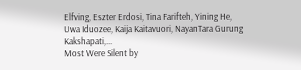Elfving, Eszter Erdosi, Tina Farifteh, Yining He, Uwa Iduozee, Kaija Kaitavuori, NayanTara Gurung Kakshapati,...
Most Were Silent by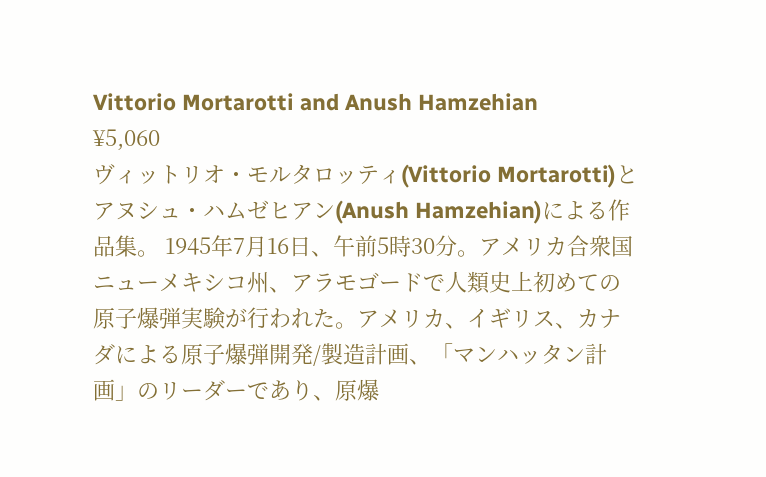Vittorio Mortarotti and Anush Hamzehian
¥5,060
ヴィットリオ・モルタロッティ(Vittorio Mortarotti)とアヌシュ・ハムゼヒアン(Anush Hamzehian)による作品集。 1945年7月16日、午前5時30分。アメリカ合衆国ニューメキシコ州、アラモゴードで人類史上初めての原子爆弾実験が行われた。アメリカ、イギリス、カナダによる原子爆弾開発/製造計画、「マンハッタン計画」のリーダーであり、原爆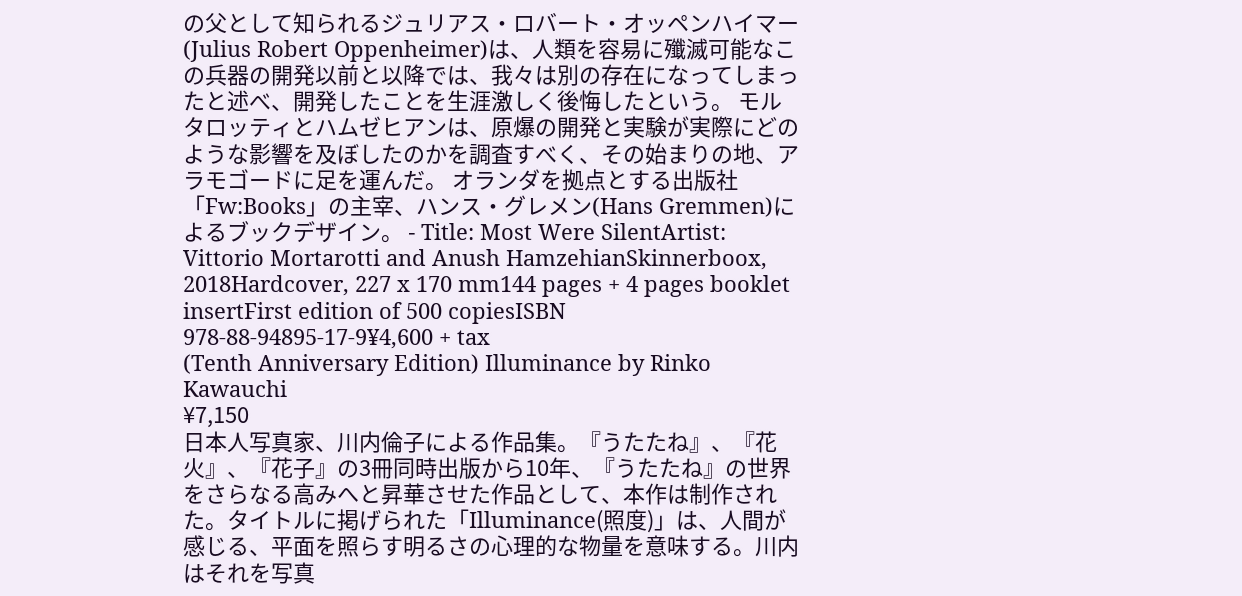の父として知られるジュリアス・ロバート・オッペンハイマー(Julius Robert Oppenheimer)は、人類を容易に殲滅可能なこの兵器の開発以前と以降では、我々は別の存在になってしまったと述べ、開発したことを生涯激しく後悔したという。 モルタロッティとハムゼヒアンは、原爆の開発と実験が実際にどのような影響を及ぼしたのかを調査すべく、その始まりの地、アラモゴードに足を運んだ。 オランダを拠点とする出版社「Fw:Books」の主宰、ハンス・グレメン(Hans Gremmen)によるブックデザイン。 - Title: Most Were SilentArtist: Vittorio Mortarotti and Anush HamzehianSkinnerboox, 2018Hardcover, 227 x 170 mm144 pages + 4 pages booklet insertFirst edition of 500 copiesISBN 978-88-94895-17-9¥4,600 + tax
(Tenth Anniversary Edition) Illuminance by Rinko Kawauchi
¥7,150
日本人写真家、川内倫子による作品集。『うたたね』、『花火』、『花子』の3冊同時出版から10年、『うたたね』の世界をさらなる高みへと昇華させた作品として、本作は制作された。タイトルに掲げられた「Illuminance(照度)」は、人間が感じる、平面を照らす明るさの心理的な物量を意味する。川内はそれを写真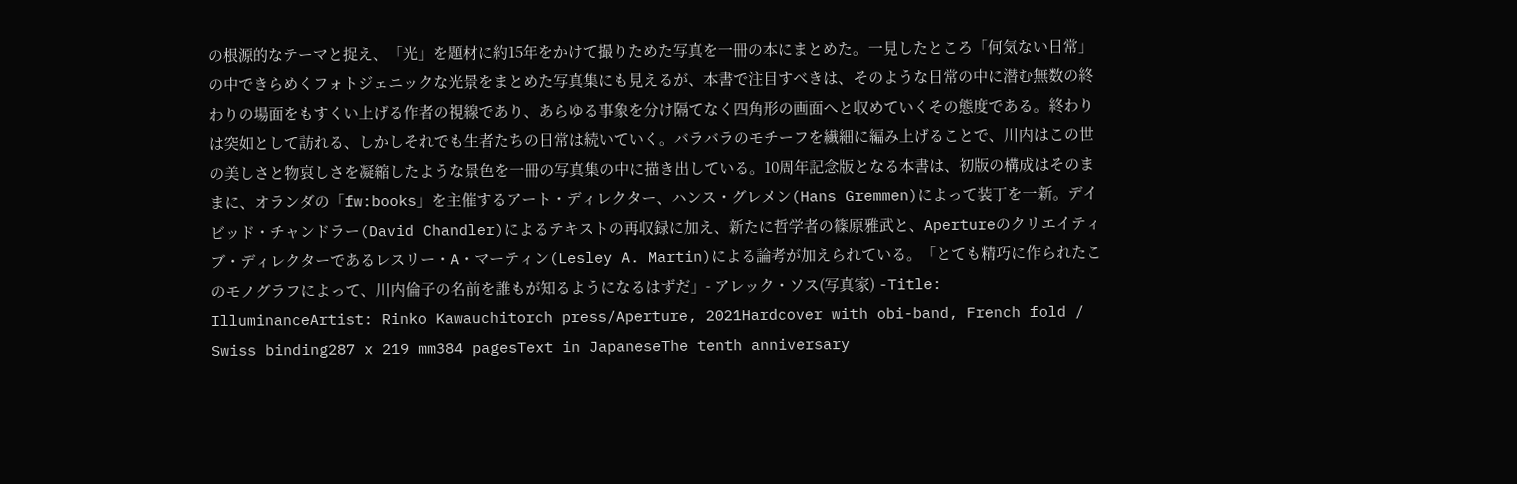の根源的なテーマと捉え、「光」を題材に約15年をかけて撮りためた写真を一冊の本にまとめた。一見したところ「何気ない日常」の中できらめくフォトジェニックな光景をまとめた写真集にも見えるが、本書で注目すべきは、そのような日常の中に潜む無数の終わりの場面をもすくい上げる作者の視線であり、あらゆる事象を分け隔てなく四角形の画面へと収めていくその態度である。終わりは突如として訪れる、しかしそれでも生者たちの日常は続いていく。バラバラのモチーフを繊細に編み上げることで、川内はこの世の美しさと物哀しさを凝縮したような景色を一冊の写真集の中に描き出している。10周年記念版となる本書は、初版の構成はそのままに、オランダの「fw:books」を主催するアート・ディレクター、ハンス・グレメン(Hans Gremmen)によって装丁を一新。デイビッド・チャンドラー(David Chandler)によるテキストの再収録に加え、新たに哲学者の篠原雅武と、Apertureのクリエイティブ・ディレクターであるレスリー・A・マーティン(Lesley A. Martin)による論考が加えられている。「とても精巧に作られたこのモノグラフによって、川内倫子の名前を誰もが知るようになるはずだ」- アレック・ソス(写真家) -Title: IlluminanceArtist: Rinko Kawauchitorch press/Aperture, 2021Hardcover with obi-band, French fold / Swiss binding287 x 219 mm384 pagesText in JapaneseThe tenth anniversary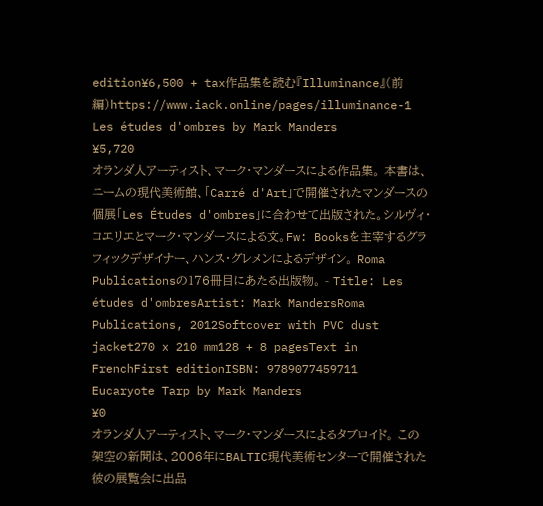edition¥6,500 + tax作品集を読む『Illuminance』(前編)https://www.iack.online/pages/illuminance-1
Les études d'ombres by Mark Manders
¥5,720
オランダ人アーティスト、マーク・マンダースによる作品集。 本書は、ニームの現代美術館、「Carré d'Art」で開催されたマンダースの個展「Les Études d'ombres」に合わせて出版された。シルヴィ・コエリエとマーク・マンダースによる文。Fw: Booksを主宰するグラフィックデザイナー、ハンス・グレメンによるデザイン。 Roma Publicationsの176冊目にあたる出版物。 - Title: Les études d'ombresArtist: Mark MandersRoma Publications, 2012Softcover with PVC dust jacket270 x 210 mm128 + 8 pagesText in FrenchFirst editionISBN: 9789077459711
Eucaryote Tarp by Mark Manders
¥0
オランダ人アーティスト、マーク・マンダースによるタブロイド。 この架空の新聞は、2006年にBALTIC現代美術センターで開催された彼の展覧会に出品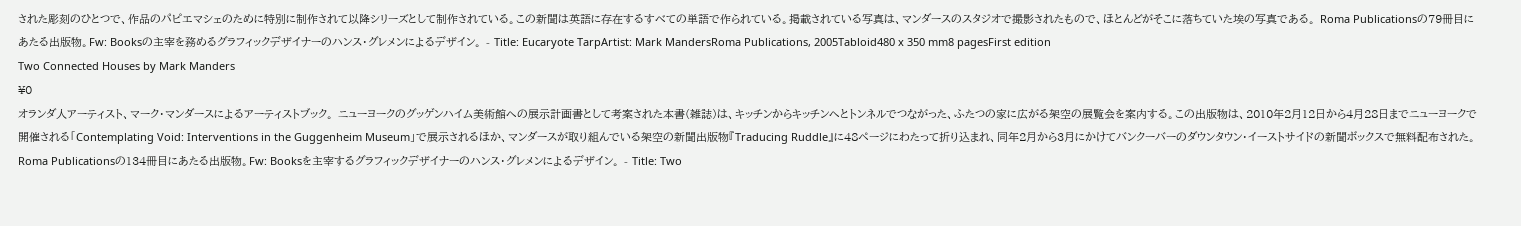された彫刻のひとつで、作品のパピエマシェのために特別に制作されて以降シリーズとして制作されている。この新聞は英語に存在するすべての単語で作られている。掲載されている写真は、マンダースのスタジオで撮影されたもので、ほとんどがそこに落ちていた埃の写真である。 Roma Publicationsの79冊目にあたる出版物。Fw: Booksの主宰を務めるグラフィックデザイナーのハンス・グレメンによるデザイン。 - Title: Eucaryote TarpArtist: Mark MandersRoma Publications, 2005Tabloid480 x 350 mm8 pagesFirst edition
Two Connected Houses by Mark Manders
¥0
オランダ人アーティスト、マーク・マンダースによるアーティストブック。 ニューヨークのグッゲンハイム美術館への展示計画書として考案された本書(雑誌)は、キッチンからキッチンへとトンネルでつながった、ふたつの家に広がる架空の展覧会を案内する。この出版物は、2010年2月12日から4月28日までニューヨークで開催される「Contemplating Void: Interventions in the Guggenheim Museum」で展示されるほか、マンダースが取り組んでいる架空の新聞出版物『Traducing Ruddle』に48ページにわたって折り込まれ、同年2月から3月にかけてバンクーバーのダウンタウン・イーストサイドの新聞ボックスで無料配布された。 Roma Publicationsの134冊目にあたる出版物。Fw: Booksを主宰するグラフィックデザイナーのハンス・グレメンによるデザイン。 - Title: Two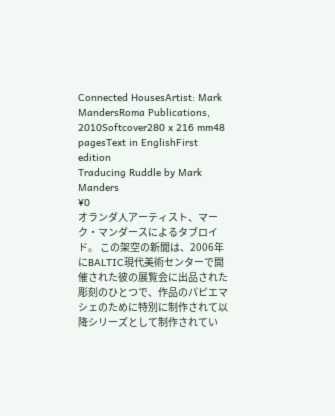Connected HousesArtist: Mark MandersRoma Publications, 2010Softcover280 x 216 mm48 pagesText in EnglishFirst edition
Traducing Ruddle by Mark Manders
¥0
オランダ人アーティスト、マーク・マンダースによるタブロイド。 この架空の新聞は、2006年にBALTIC現代美術センターで開催された彼の展覧会に出品された彫刻のひとつで、作品のパピエマシェのために特別に制作されて以降シリーズとして制作されてい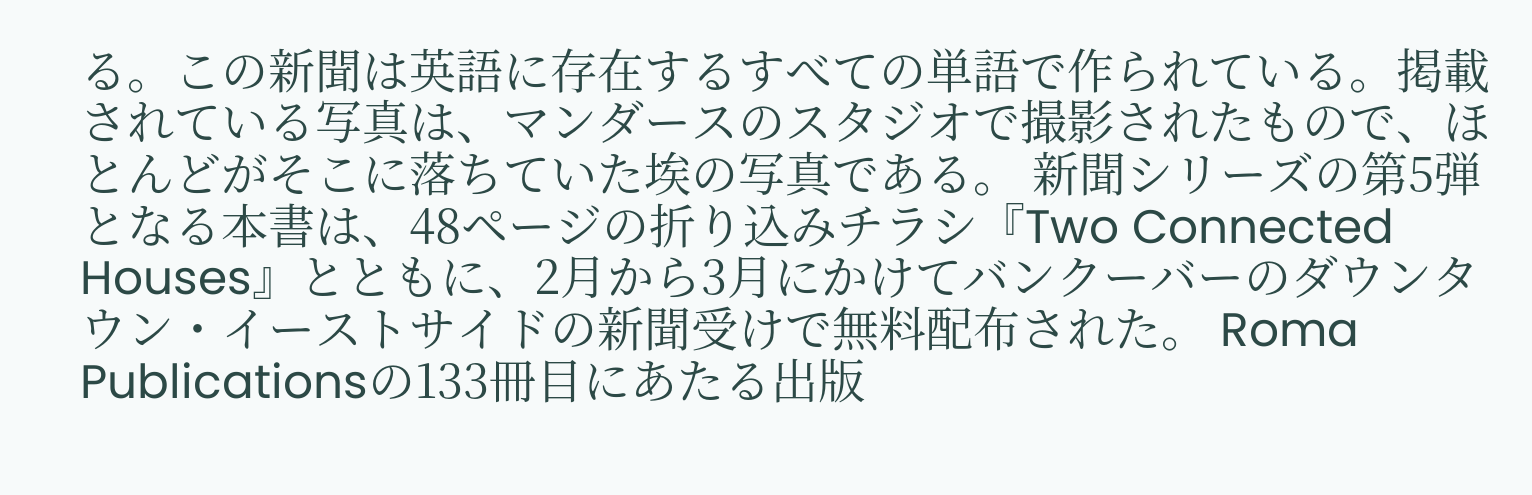る。この新聞は英語に存在するすべての単語で作られている。掲載されている写真は、マンダースのスタジオで撮影されたもので、ほとんどがそこに落ちていた埃の写真である。 新聞シリーズの第5弾となる本書は、48ページの折り込みチラシ『Two Connected Houses』とともに、2月から3月にかけてバンクーバーのダウンタウン・イーストサイドの新聞受けで無料配布された。 Roma Publicationsの133冊目にあたる出版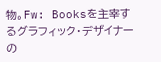物。Fw: Booksを主宰するグラフィック・デザイナーの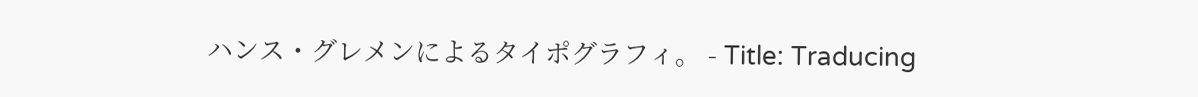ハンス・グレメンによるタイポグラフィ。 - Title: Traducing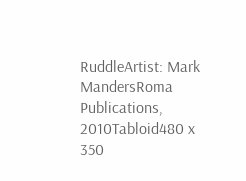RuddleArtist: Mark MandersRoma Publications, 2010Tabloid480 x 350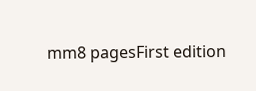mm8 pagesFirst edition